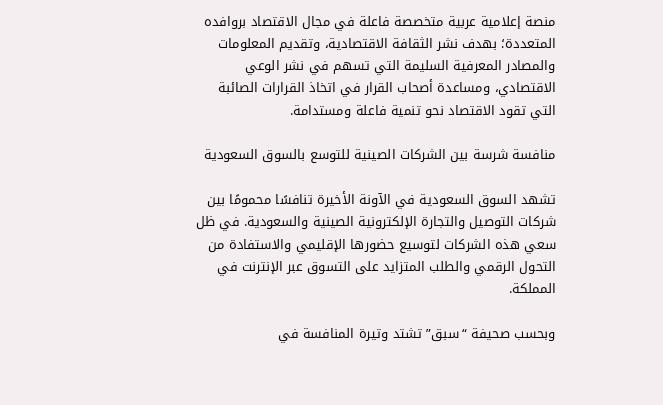منصة إعلامية عربية متخصصة فاعلة في مجال الاقتصاد بروافده المتعددة؛ بهدف نشر الثقافة الاقتصادية، وتقديم المعلومات والمصادر المعرفية السليمة التي تسهم في نشر الوعي الاقتصادي، ومساعدة أصحاب القرار في اتخاذ القرارات الصائبة التي تقود الاقتصاد نحو تنمية فاعلة ومستدامة.

منافسة شرسة بين الشركات الصينية للتوسع بالسوق السعودية

تشهد السوق السعودية في الآونة الأخيرة تنافسًا محمومًا بين شركات التوصيل والتجارة الإلكترونية الصينية والسعودية. في ظل سعي هذه الشركات لتوسيع حضورها الإقليمي والاستفادة من التحول الرقمي والطلب المتزايد على التسوق عبر الإنترنت في المملكة.

وبحسب صحيفة “سبق” تشتد وتيرة المنافسة في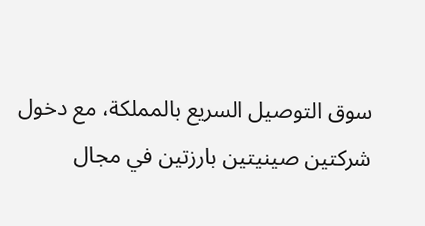سوق التوصيل السريع بالمملكة، مع دخول شركتين صينيتين بارزتين في مجال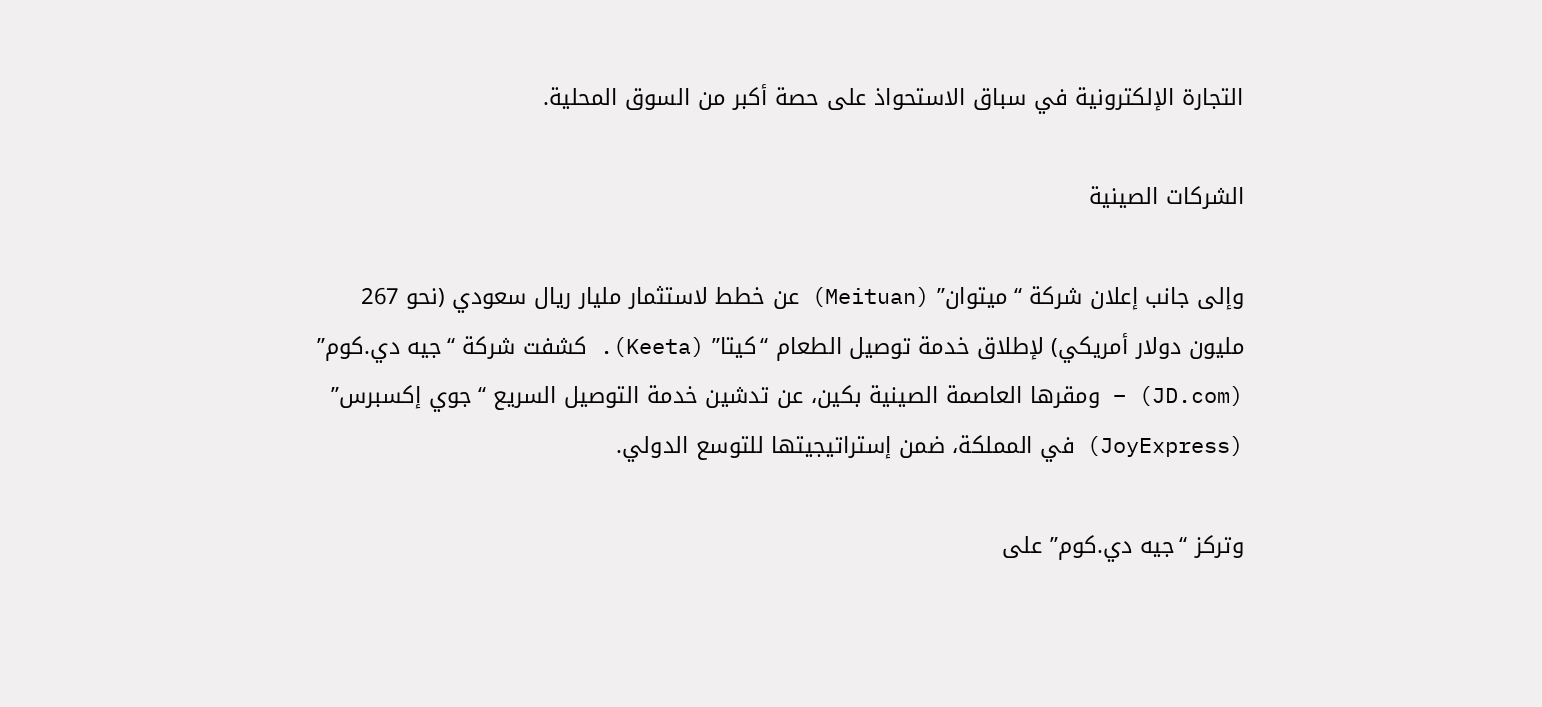التجارة الإلكترونية في سباق الاستحواذ على حصة أكبر من السوق المحلية.

الشركات الصينية

وإلى جانب إعلان شركة “ميتوان” (Meituan) عن خطط لاستثمار مليار ريال سعودي (نحو 267 مليون دولار أمريكي) لإطلاق خدمة توصيل الطعام “كيتا” (Keeta). كشفت شركة “جيه دي.كوم” (JD.com) – ومقرها العاصمة الصينية بكين، عن تدشين خدمة التوصيل السريع “جوي إكسبرس” (JoyExpress) في المملكة، ضمن إستراتيجيتها للتوسع الدولي.

وتركز “جيه دي.كوم” على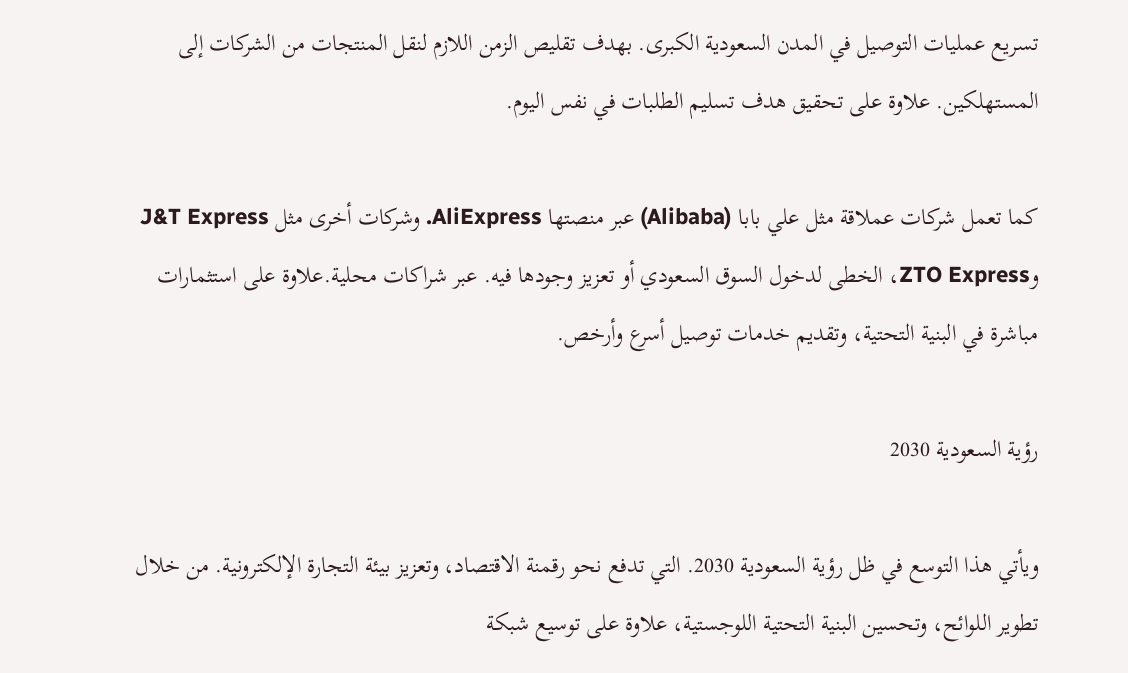تسريع عمليات التوصيل في المدن السعودية الكبرى. بهدف تقليص الزمن اللازم لنقل المنتجات من الشركات إلى المستهلكين. علاوة على تحقيق هدف تسليم الطلبات في نفس اليوم.

كما تعمل شركات عملاقة مثل علي بابا (Alibaba) عبر منصتها AliExpress. وشركات أخرى مثل J&T Express وZTO Express، الخطى لدخول السوق السعودي أو تعزيز وجودها فيه. عبر شراكات محلية.علاوة على استثمارات مباشرة في البنية التحتية، وتقديم خدمات توصيل أسرع وأرخص.

رؤية السعودية 2030

ويأتي هذا التوسع في ظل رؤية السعودية 2030. التي تدفع نحو رقمنة الاقتصاد، وتعزيز بيئة التجارة الإلكترونية. من خلال تطوير اللوائح، وتحسين البنية التحتية اللوجستية، علاوة على توسيع شبكة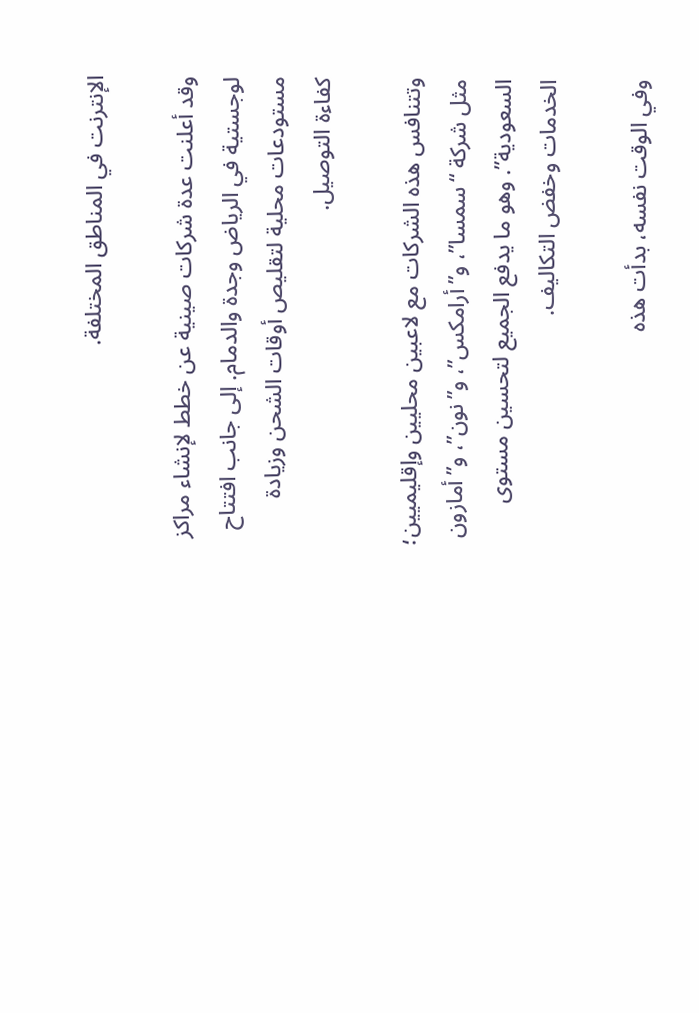الإنترنت في المناطق المختلفة.

وقد أعلنت عدة شركات صينية عن خطط لإنشاء مراكز لوجستية في الرياض وجدة والدمام. إلى جانب افتتاح مستودعات محلية لتقليص أوقات الشحن وزيادة كفاءة التوصيل.

وتتنافس هذه الشركات مع لاعبين محليين وإقليميين؛ مثل شركة “سمسا”، و”أرامكس”، و”نون”، و”أمازون السعودية”. وهو ما يدفع الجميع لتحسين مستوى الخدمات وخفض التكاليف.

وفي الوقت نفسه، بدأت هذه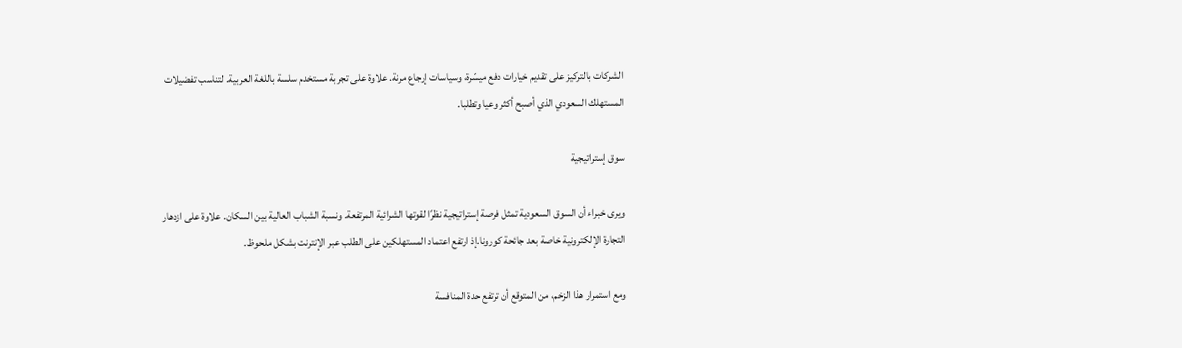الشركات بالتركيز على تقديم خيارات دفع ميسّرة، وسياسات إرجاع مرنة. علاوة على تجربة مستخدم سلسة باللغة العربية. لتناسب تفضيلات المستهلك السعودي الذي أصبح أكثر وعيا وتطلبا.

سوق إستراتيجية

ويرى خبراء أن السوق السعودية تمثل فرصة إستراتيجية نظرًا لقوتها الشرائية المرتفعة. ونسبة الشباب العالية بين السكان. علاوة على ازدهار التجارة الإلكترونية خاصة بعد جائحة كورونا.إذ ارتفع اعتماد المستهلكين على الطلب عبر الإنترنت بشكل ملحوظ.

ومع استمرار هذا الزخم، من المتوقع أن ترتفع حدة المنافسة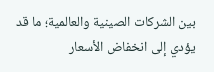بين الشركات الصينية والعالمية؛ ما قد يؤدي إلى انخفاض الأسعار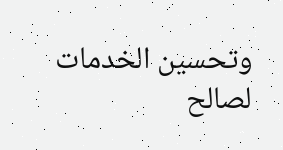وتحسين الخدمات لصالح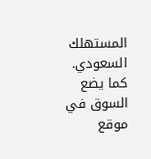المستهلك السعودي. كما يضع السوق في موقع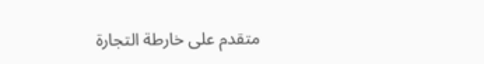متقدم على خارطة التجارة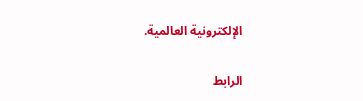الإلكترونية العالمية.

الرابط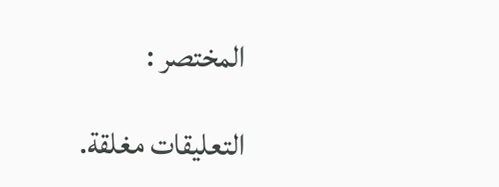المختصر :

التعليقات مغلقة.